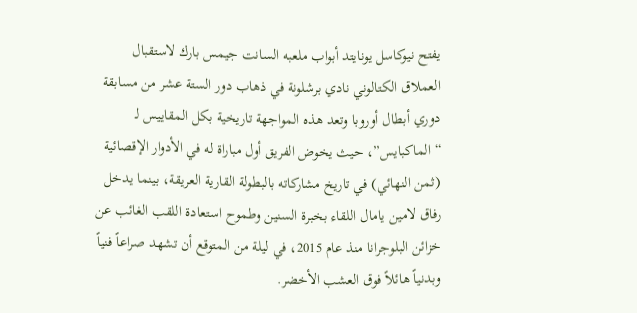يفتح نيوكاسل يونايتد أبواب ملعبه السانت جيمس بارك لاستقبال العملاق الكتالوني نادي برشلونة في ذهاب دور الستة عشر من مسابقة دوري أبطال أوروبا وتعد هذه المواجهة تاريخية بكل المقاييس لـ “الماكبايس”، حيث يخوض الفريق أول مباراة له في الأدوار الإقصائية (ثمن النهائي) في تاريخ مشاركاته بالبطولة القارية العريقة، بينما يدخل رفاق لامين يامال اللقاء بخبرة السنين وطموح استعادة اللقب الغائب عن خزائن البلوجرانا منذ عام 2015، في ليلة من المتوقع أن تشهد صراعاً فنياً وبدنياً هائلاً فوق العشب الأخضر.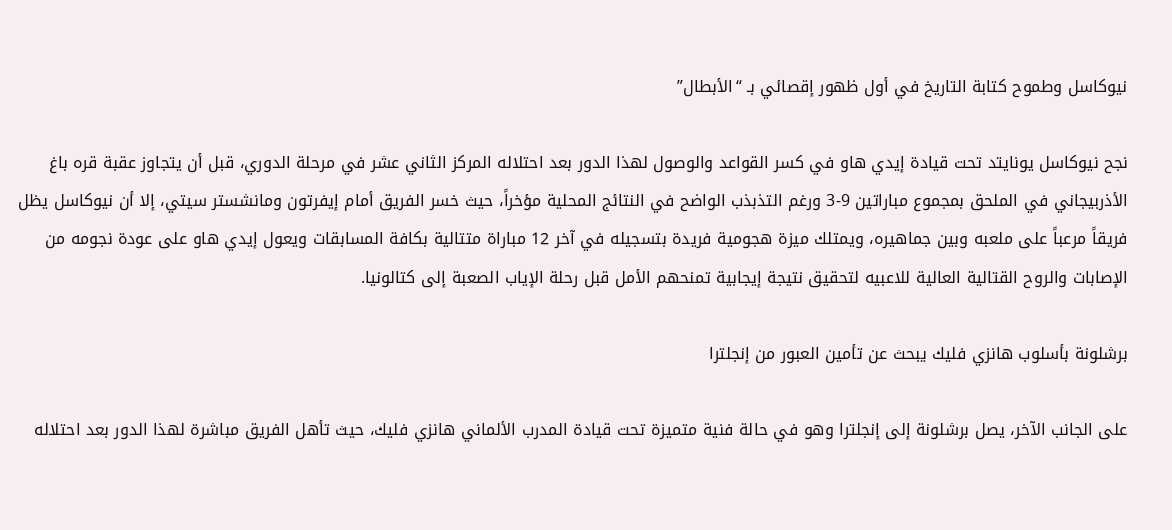نيوكاسل وطموح كتابة التاريخ في أول ظهور إقصائي بـ “الأبطال”

نجح نيوكاسل يونايتد تحت قيادة إيدي هاو في كسر القواعد والوصول لهذا الدور بعد احتلاله المركز الثاني عشر في مرحلة الدوري، قبل أن يتجاوز عقبة قره باغ الأذربيجاني في الملحق بمجموع مباراتين 9-3 ورغم التذبذب الواضح في النتائج المحلية مؤخراً، حيث خسر الفريق أمام إيفرتون ومانشستر سيتي، إلا أن نيوكاسل يظل فريقاً مرعباً على ملعبه وبين جماهيره، ويمتلك ميزة هجومية فريدة بتسجيله في آخر 12 مباراة متتالية بكافة المسابقات ويعول إيدي هاو على عودة نجومه من الإصابات والروح القتالية العالية للاعبيه لتحقيق نتيجة إيجابية تمنحهم الأمل قبل رحلة الإياب الصعبة إلى كتالونيا.

برشلونة بأسلوب هانزي فليك يبحث عن تأمين العبور من إنجلترا

على الجانب الآخر، يصل برشلونة إلى إنجلترا وهو في حالة فنية متميزة تحت قيادة المدرب الألماني هانزي فليك، حيث تأهل الفريق مباشرة لهذا الدور بعد احتلاله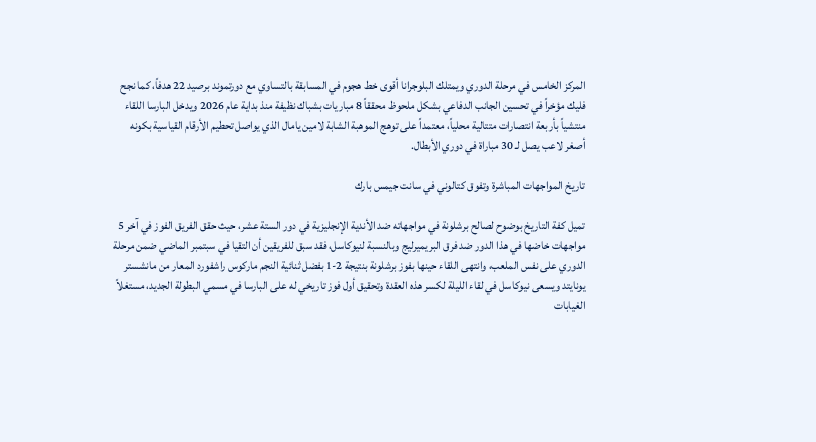المركز الخامس في مرحلة الدوري ويمتلك البلوجرانا أقوى خط هجوم في المسابقة بالتساوي مع دورتموند برصيد 22 هدفاً، كما نجح فليك مؤخراً في تحسين الجانب الدفاعي بشكل ملحوظ محققاً 8 مباريات بشباك نظيفة منذ بداية عام 2026 ويدخل البارسا اللقاء منتشياً بأربعة انتصارات متتالية محلياً، معتمداً على توهج الموهبة الشابة لامين يامال الذي يواصل تحطيم الأرقام القياسية بكونه أصغر لاعب يصل لـ 30 مباراة في دوري الأبطال.

تاريخ المواجهات المباشرة وتفوق كتالوني في سانت جيمس بارك

تميل كفة التاريخ بوضوح لصالح برشلونة في مواجهاته ضد الأندية الإنجليزية في دور الستة عشر، حيث حقق الفريق الفوز في آخر 5 مواجهات خاضها في هذا الدور ضد فرق البريميرليج وبالنسبة لنيوكاسل، فقد سبق للفريقين أن التقيا في سبتمبر الماضي ضمن مرحلة الدوري على نفس الملعب، وانتهى اللقاء حينها بفوز برشلونة بنتيجة 2-1 بفضل ثنائية النجم ماركوس راشفورد المعار من مانشستر يونايتد ويسعى نيوكاسل في لقاء الليلة لكسر هذه العقدة وتحقيق أول فوز تاريخي له على البارسا في مسمي البطولة الجديد، مستغلاً الغيابات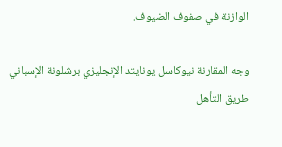الوازنة في صفوف الضيوف.

وجه المقارنة نيوكاسل يونايتد الإنجليزي برشلونة الإسباني
طريق التأهل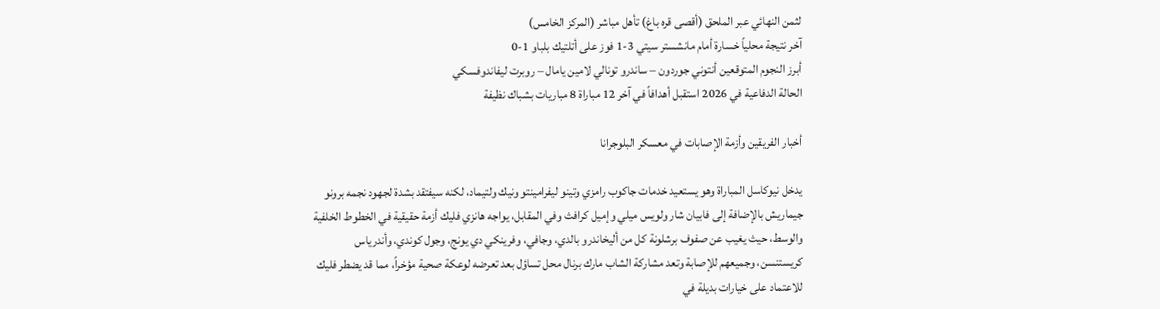لثمن النهائي عبر الملحق (أقصى قره باغ) تأهل مباشر (المركز الخامس)
آخر نتيجة محلياً خسارة أمام مانشستر سيتي 3-1 فوز على أتلتيك بلباو 1-0
أبرز النجوم المتوقعين أنتوني جوردون – ساندرو تونالي لامين يامال – روبرت ليفاندوفسكي
الحالة الدفاعية في 2026 استقبل أهدافاً في آخر 12 مباراة 8 مباريات بشباك نظيفة

أخبار الفريقين وأزمة الإصابات في معسكر البلوجرانا

يدخل نيوكاسل المباراة وهو يستعيد خدمات جاكوب رامزي وتينو ليفرامينتو ونيك ولتيماد، لكنه سيفتقد بشدة لجهود نجمه برونو جيماريش بالإضافة إلى فابيان شار ولويس ميلي وإميل كرافث وفي المقابل، يواجه هانزي فليك أزمة حقيقية في الخطوط الخلفية والوسط، حيث يغيب عن صفوف برشلونة كل من أليخاندرو بالدي، وجافي، وفرينكي دي يونج، وجول كوندي، وأندرياس كريستنسن، وجميعهم للإصابة وتعد مشاركة الشاب مارك برنال محل تساؤل بعد تعرضه لوعكة صحية مؤخراً، مما قد يضطر فليك للاعتماد على خيارات بديلة في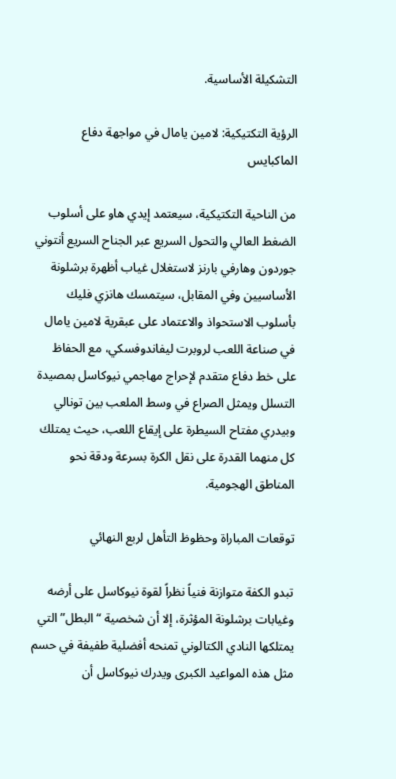التشكيلة الأساسية.

الرؤية التكتيكية: لامين يامال في مواجهة دفاع الماكبايس

من الناحية التكتيكية، سيعتمد إيدي هاو على أسلوب الضغط العالي والتحول السريع عبر الجناح السريع أنتوني جوردون وهارفي بارنز لاستغلال غياب أظهرة برشلونة الأساسيين وفي المقابل، سيتمسك هانزي فليك بأسلوب الاستحواذ والاعتماد على عبقرية لامين يامال في صناعة اللعب لروبرت ليفاندوفسكي، مع الحفاظ على خط دفاع متقدم لإحراج مهاجمي نيوكاسل بمصيدة التسلل ويمثل الصراع في وسط الملعب بين تونالي وبيدري مفتاح السيطرة على إيقاع اللعب، حيث يمتلك كل منهما القدرة على نقل الكرة بسرعة ودقة نحو المناطق الهجومية.

توقعات المباراة وحظوظ التأهل لربع النهائي

تبدو الكفة متوازنة فنياً نظراً لقوة نيوكاسل على أرضه وغيابات برشلونة المؤثرة، إلا أن شخصية “البطل” التي يمتلكها النادي الكتالوني تمنحه أفضلية طفيفة في حسم مثل هذه المواعيد الكبرى ويدرك نيوكاسل أن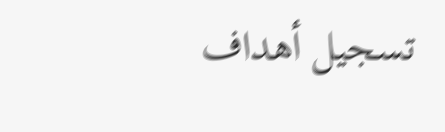تسجيل أهداف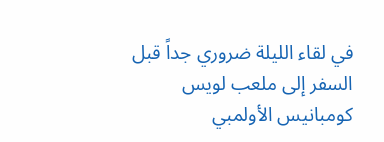في لقاء الليلة ضروري جداً قبل السفر إلى ملعب لويس كومبانيس الأولمبي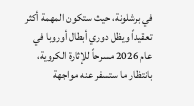في برشلونة، حيث ستكون المهمة أكثر تعقيداً ويظل دوري أبطال أوروبا في عام 2026 مسرحاً للإثارة الكروية، بانتظار ما ستسفر عنه مواجهة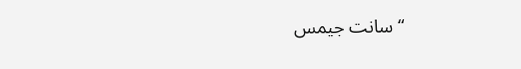“سانت جيمس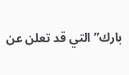بارك” التي قد تعلن عن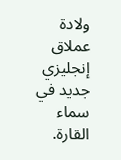ولادة عملاق إنجليزي جديد في سماء القارة.